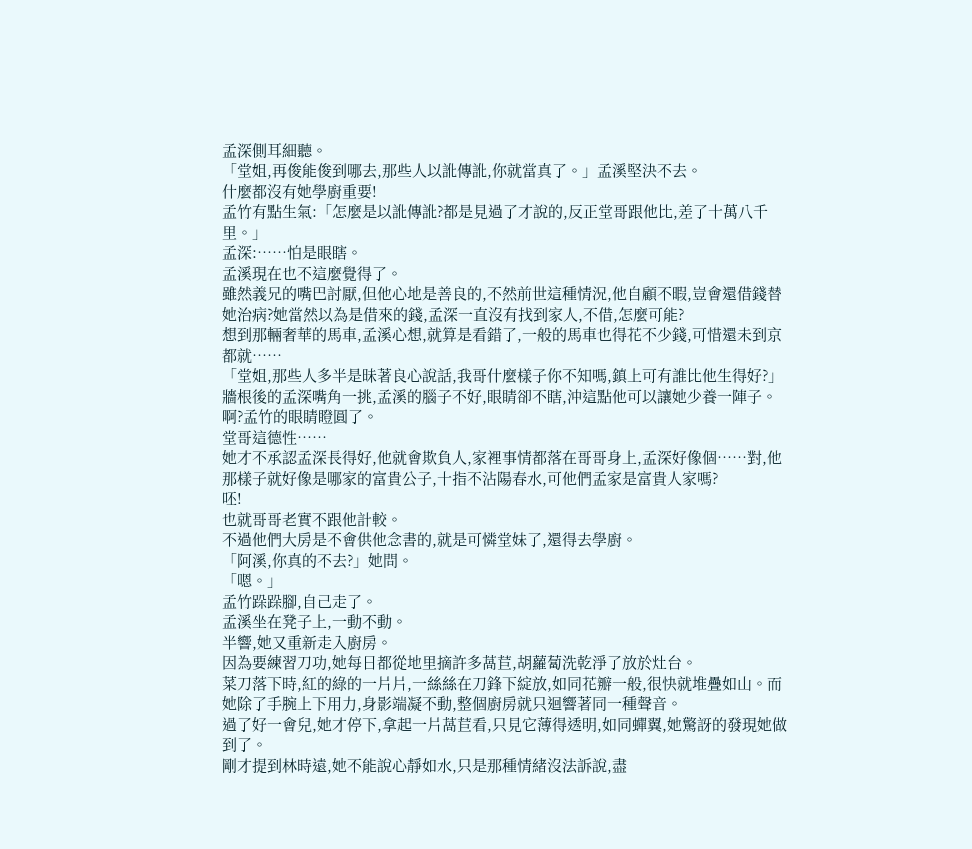孟深側耳細聽。
「堂姐,再俊能俊到哪去,那些人以訛傳訛,你就當真了。」孟溪堅決不去。
什麼都沒有她學廚重要!
孟竹有點生氣:「怎麼是以訛傳訛?都是見過了才說的,反正堂哥跟他比,差了十萬八千里。」
孟深:……怕是眼瞎。
孟溪現在也不這麼覺得了。
雖然義兄的嘴巴討厭,但他心地是善良的,不然前世這種情況,他自顧不暇,豈會還借錢替她治病?她當然以為是借來的錢,孟深一直沒有找到家人,不借,怎麼可能?
想到那輛奢華的馬車,孟溪心想,就算是看錯了,一般的馬車也得花不少錢,可惜還未到京都就……
「堂姐,那些人多半是昧著良心說話,我哥什麼樣子你不知嗎,鎮上可有誰比他生得好?」
牆根後的孟深嘴角一挑,孟溪的腦子不好,眼睛卻不瞎,沖這點他可以讓她少養一陣子。
啊?孟竹的眼睛瞪圓了。
堂哥這德性……
她才不承認孟深長得好,他就會欺負人,家裡事情都落在哥哥身上,孟深好像個……對,他那樣子就好像是哪家的富貴公子,十指不沾陽春水,可他們孟家是富貴人家嗎?
呸!
也就哥哥老實不跟他計較。
不過他們大房是不會供他念書的,就是可憐堂妹了,還得去學廚。
「阿溪,你真的不去?」她問。
「嗯。」
孟竹跺跺腳,自己走了。
孟溪坐在凳子上,一動不動。
半響,她又重新走入廚房。
因為要練習刀功,她每日都從地里摘許多萵苣,胡蘿蔔洗乾淨了放於灶台。
菜刀落下時,紅的綠的一片片,一絲絲在刀鋒下綻放,如同花瓣一般,很快就堆疊如山。而她除了手腕上下用力,身影端凝不動,整個廚房就只迴響著同一種聲音。
過了好一會兒,她才停下,拿起一片萵苣看,只見它薄得透明,如同蟬翼,她驚訝的發現她做到了。
剛才提到林時遠,她不能說心靜如水,只是那種情緒沒法訴說,盡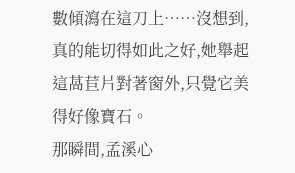數傾瀉在這刀上……沒想到,真的能切得如此之好,她舉起這萵苣片對著窗外,只覺它美得好像寶石。
那瞬間,孟溪心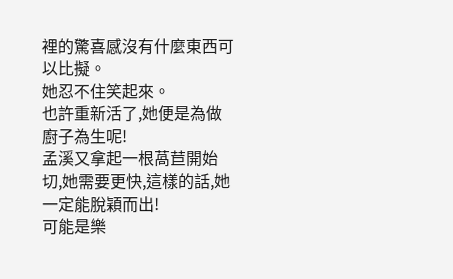裡的驚喜感沒有什麼東西可以比擬。
她忍不住笑起來。
也許重新活了,她便是為做廚子為生呢!
孟溪又拿起一根萵苣開始切,她需要更快,這樣的話,她一定能脫穎而出!
可能是樂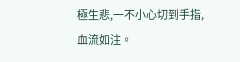極生悲,一不小心切到手指,血流如注。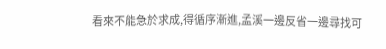看來不能急於求成,得循序漸進,孟溪一邊反省一邊尋找可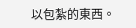以包紮的東西。